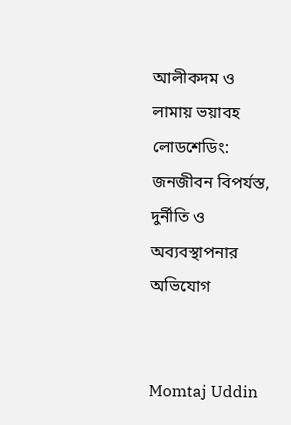আলীকদম ও লামায় ভয়াবহ লোডশেডিং: জনজীবন বিপর্যস্ত, দুর্নীতি ও অব্যবস্থাপনার অভিযোগ


Momtaj Uddin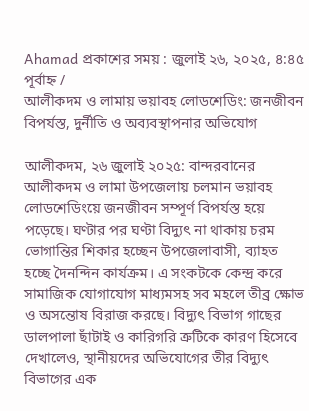Ahamad প্রকাশের সময় : জুলাই ২৬, ২০২৫, ৪:৪৫ পূর্বাহ্ন /
আলীকদম ও লামায় ভয়াবহ লোডশেডিং: জনজীবন বিপর্যস্ত, দুর্নীতি ও অব্যবস্থাপনার অভিযোগ

আলীকদম, ২৬ জুলাই ২০২৫: বান্দরবানের আলীকদম ও লামা উপজেলায় চলমান ভয়াবহ লোডশেডিংয়ে জনজীবন সম্পূর্ণ বিপর্যস্ত হয়ে পড়েছে। ঘণ্টার পর ঘণ্টা বিদ্যুৎ না থাকায় চরম ভোগান্তির শিকার হচ্ছেন উপজেলাবাসী, ব্যাহত হচ্ছে দৈনন্দিন কার্যক্রম। এ সংকটকে কেন্দ্র করে সামাজিক যোগাযোগ মাধ্যমসহ সব মহলে তীব্র ক্ষোভ ও অসন্তোষ বিরাজ করছে। বিদ্যুৎ বিভাগ গাছের ডালপালা ছাঁটাই ও কারিগরি ত্রুটিকে কারণ হিসেবে দেখালেও, স্থানীয়দের অভিযোগের তীর বিদ্যুৎ বিভাগের এক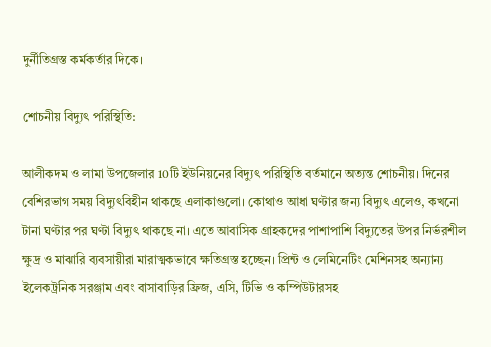দুর্নীতিগ্রস্ত কর্মকর্তার দিকে।

শোচনীয় বিদ্যুৎ পরিস্থিতি:

আলীকদম ও লামা উপজেলার 10টি ইউনিয়নের বিদ্যুৎ পরিস্থিতি বর্তমানে অত্যন্ত শোচনীয়। দিনের বেশিরভাগ সময় বিদ্যুৎবিহীন থাকছে এলাকাগুলো। কোথাও আধা ঘণ্টার জন্য বিদ্যুৎ এলেও, কখনো টানা ঘণ্টার পর ঘণ্টা বিদ্যুৎ থাকছে না। এতে আবাসিক গ্রাহকদের পাশাপাশি বিদ্যুতের উপর নির্ভরশীল ক্ষুদ্র ও মাঝারি ব্যবসায়ীরা মারাত্মকভাবে ক্ষতিগ্রস্ত হচ্ছেন। প্রিন্ট ও লেমিনেটিং মেশিনসহ অন্যান্য ইলেকট্রনিক সরঞ্জাম এবং বাসাবাড়ির ফ্রিজ, এসি, টিভি ও কম্পিউটারসহ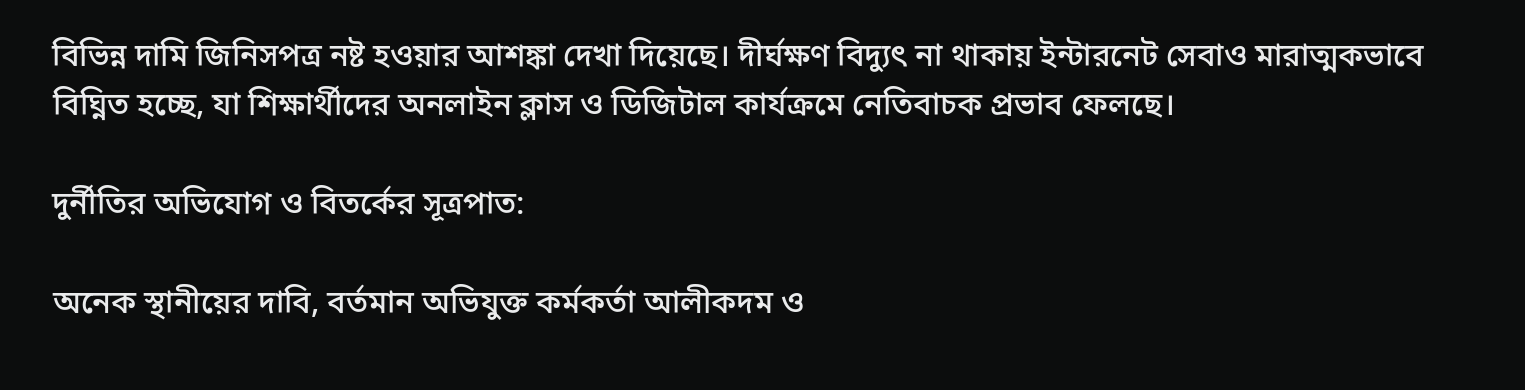বিভিন্ন দামি জিনিসপত্র নষ্ট হওয়ার আশঙ্কা দেখা দিয়েছে। দীর্ঘক্ষণ বিদ্যুৎ না থাকায় ইন্টারনেট সেবাও মারাত্মকভাবে বিঘ্নিত হচ্ছে, যা শিক্ষার্থীদের অনলাইন ক্লাস ও ডিজিটাল কার্যক্রমে নেতিবাচক প্রভাব ফেলছে।

দুর্নীতির অভিযোগ ও বিতর্কের সূত্রপাত:

অনেক স্থানীয়ের দাবি, বর্তমান অভিযুক্ত কর্মকর্তা আলীকদম ও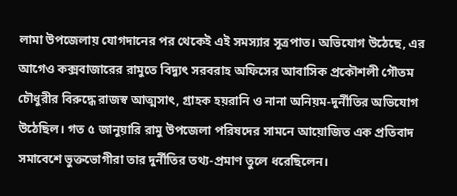লামা উপজেলায় যোগদানের পর থেকেই এই সমস্যার সূত্রপাত। অভিযোগ উঠেছে, এর আগেও কক্সবাজারের রামুতে বিদ্যুৎ সরবরাহ অফিসের আবাসিক প্রকৌশলী গৌতম চৌধুরীর বিরুদ্ধে রাজস্ব আত্মসাৎ, গ্রাহক হয়রানি ও নানা অনিয়ম-দুর্নীতির অভিযোগ উঠেছিল। গত ৫ জানুয়ারি রামু উপজেলা পরিষদের সামনে আয়োজিত এক প্রতিবাদ সমাবেশে ভুক্তভোগীরা তার দুর্নীতির তথ্য-প্রমাণ তুলে ধরেছিলেন।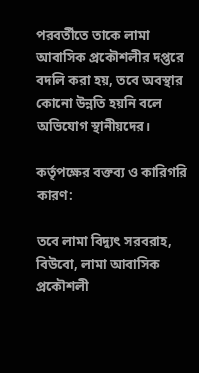পরবর্তীতে তাকে লামা আবাসিক প্রকৌশলীর দপ্তরে বদলি করা হয়, তবে অবস্থার কোনো উন্নতি হয়নি বলে অভিযোগ স্থানীয়দের।

কর্তৃপক্ষের বক্তব্য ও কারিগরি কারণ:

তবে লামা বিদ্যুৎ সরবরাহ, বিউবো, লামা আবাসিক প্রকৌশলী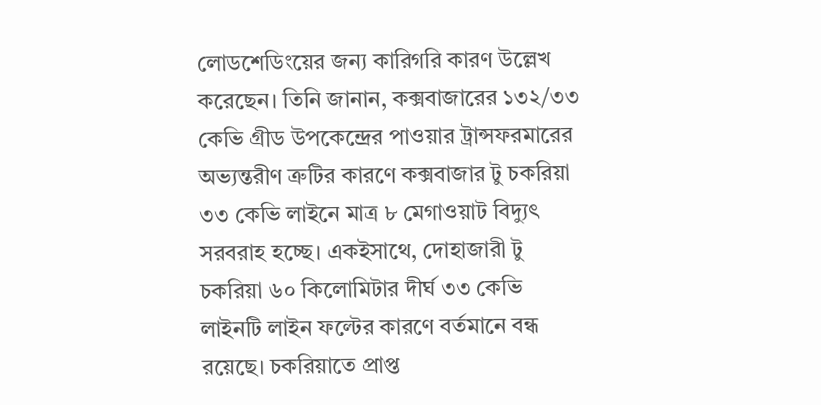লোডশেডিংয়ের জন্য কারিগরি কারণ উল্লেখ করেছেন। তিনি জানান, কক্সবাজারের ১৩২/৩৩ কেভি গ্রীড উপকেন্দ্রের পাওয়ার ট্রান্সফরমারের অভ্যন্তরীণ ত্রুটির কারণে কক্সবাজার টু চকরিয়া ৩৩ কেভি লাইনে মাত্র ৮ মেগাওয়াট বিদ্যুৎ সরবরাহ হচ্ছে। একইসাথে, দোহাজারী টু চকরিয়া ৬০ কিলোমিটার দীর্ঘ ৩৩ কেভি লাইনটি লাইন ফল্টের কারণে বর্তমানে বন্ধ রয়েছে। চকরিয়াতে প্রাপ্ত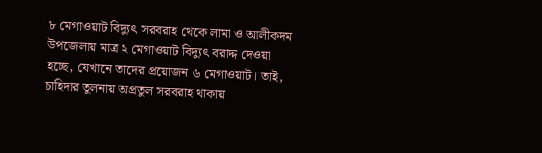৮ মেগাওয়াট বিদ্যুৎ সরবরাহ থেকে লামা ও আলীকদম উপজেলায় মাত্র ২ মেগাওয়াট বিদ্যুৎ বরাদ্দ দেওয়া হচ্ছে, যেখানে তাদের প্রয়োজন ৬ মেগাওয়াট। তাই, চাহিদার তুলনায় অপ্রতুল সরবরাহ থাকায়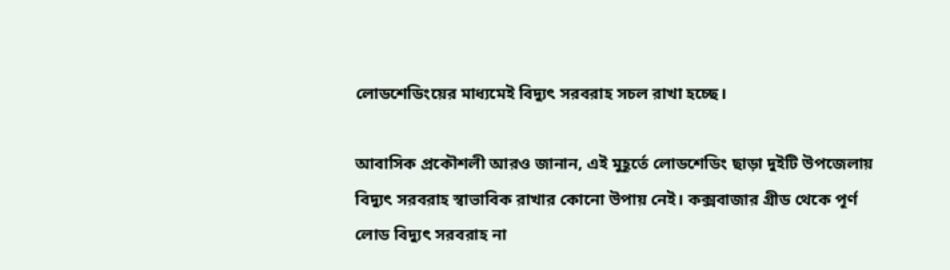লোডশেডিংয়ের মাধ্যমেই বিদ্যুৎ সরবরাহ সচল রাখা হচ্ছে।

আবাসিক প্রকৌশলী আরও জানান, এই মুহূর্তে লোডশেডিং ছাড়া দুইটি উপজেলায় বিদ্যুৎ সরবরাহ স্বাভাবিক রাখার কোনো উপায় নেই। কক্সবাজার গ্রীড থেকে পূর্ণ লোড বিদ্যুৎ সরবরাহ না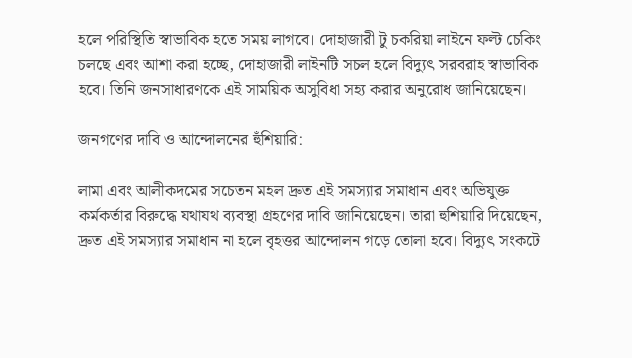হলে পরিস্থিতি স্বাভাবিক হতে সময় লাগবে। দোহাজারী টু চকরিয়া লাইনে ফল্ট চেকিং চলছে এবং আশা করা হচ্ছে, দোহাজারী লাইনটি সচল হলে বিদ্যুৎ সরবরাহ স্বাভাবিক হবে। তিনি জনসাধারণকে এই সাময়িক অসুবিধা সহ্য করার অনুরোধ জানিয়েছেন।

জনগণের দাবি ও আন্দোলনের হুঁশিয়ারি:

লামা এবং আলীকদমের সচেতন মহল দ্রুত এই সমস্যার সমাধান এবং অভিযুক্ত কর্মকর্তার বিরুদ্ধে যথাযথ ব্যবস্থা গ্রহণের দাবি জানিয়েছেন। তারা হুশিয়ারি দিয়েছেন, দ্রুত এই সমস্যার সমাধান না হলে বৃহত্তর আন্দোলন গড়ে তোলা হবে। বিদ্যুৎ সংকটে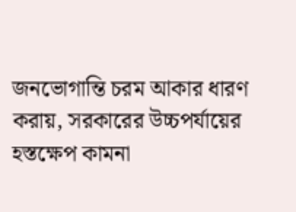জনভোগান্তি চরম আকার ধারণ করায়, সরকারের উচ্চপর্যায়ের হস্তক্ষেপ কামনা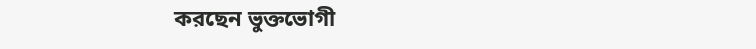করছেন ভুক্তভোগী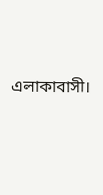এলাকাবাসী।